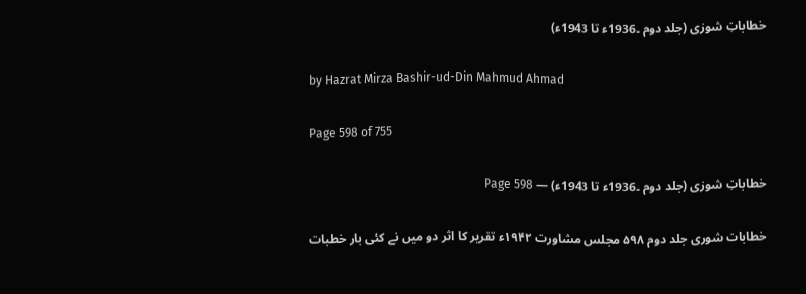خطاباتِ شورٰی (جلد دوم ۔1936ء تا 1943ء)

by Hazrat Mirza Bashir-ud-Din Mahmud Ahmad

Page 598 of 755

خطاباتِ شورٰی (جلد دوم ۔1936ء تا 1943ء) — Page 598

خطابات شوری جلد دوم ۵۹۸ مجلس مشاورت ۱۹۴۲ء تقریر کا اثر دو میں نے کئی بار خطبات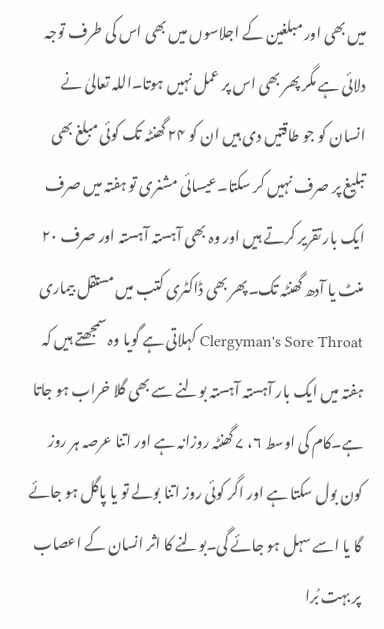میں بھی اور مبلغین کے اجلاسوں میں بھی اس کی طرف توجہ دلائی ہے مگر پھر بھی اس پر عمل نہیں ہوتا۔اللہ تعالیٰ نے انسان کو جو طاقتیں دی ہیں ان کو ۲۴ گھنٹہ تک کوئی مبلغ بھی تبلیغ پر صرف نہیں کر سکتا۔عیسائی مشنری تو ہفتہ میں صرف ایک بار تقریر کرتے ہیں اور وہ بھی آہستہ آہستہ اور صرف ۲۰ منٹ یا آدھ گھنٹہ تک۔پھر بھی ڈاکٹری کتب میں مستقل بیماری Clergyman's Sore Throat کہلاتی ہے گویا وہ سمجھتے ہیں کہ ہفتہ میں ایک بار آہستہ آہستہ بولنے سے بھی گلا خراب ہو جاتا ہے۔کام کی اوسط ۶، ۷ گھنٹہ روزانہ ہے اور اتنا عرصہ ہر روز کون بول سکتا ہے اور اگر کوئی روز اتنا بولے تو یا پاگل ہو جائے گا یا اسے سہل ہو جائے گی۔بولنے کا اثر انسان کے اعصاب پر بہت بُرا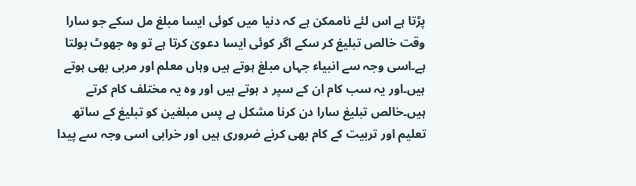پڑتا ہے اس لئے ناممکن ہے کہ دنیا میں کوئی ایسا مبلغ مل سکے جو سارا وقت خالص تبلیغ کر سکے اگر کوئی ایسا دعویٰ کرتا ہے تو وہ جھوٹ بولتا ہے۔اسی وجہ سے انبیاء جہاں مبلغ ہوتے ہیں وہاں معلم اور مربی بھی ہوتے ہیں۔اور یہ سب کام ان کے سپر د ہوتے ہیں اور وہ یہ مختلف کام کرتے ہیں۔خالص تبلیغ سارا دن کرنا مشکل ہے پس مبلغین کو تبلیغ کے ساتھ تعلیم اور تربیت کے کام بھی کرنے ضروری ہیں اور خرابی اسی وجہ سے پیدا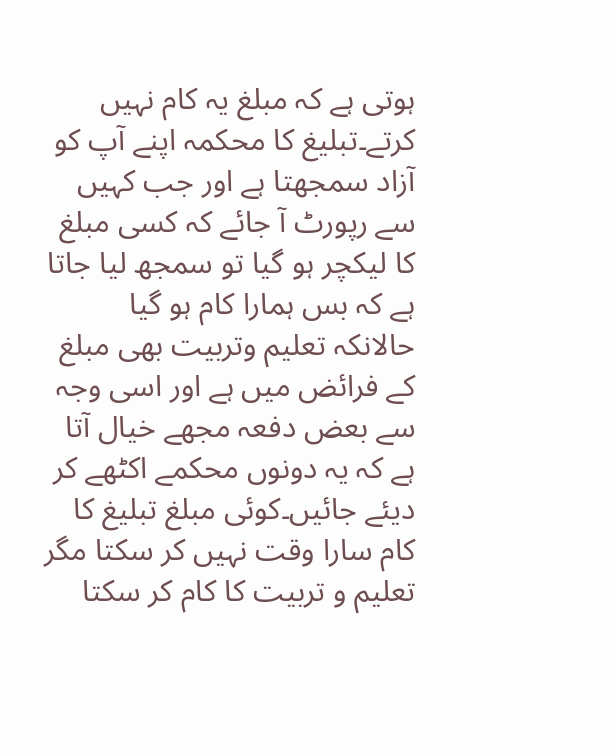ہوتی ہے کہ مبلغ یہ کام نہیں کرتے۔تبلیغ کا محکمہ اپنے آپ کو آزاد سمجھتا ہے اور جب کہیں سے رپورٹ آ جائے کہ کسی مبلغ کا لیکچر ہو گیا تو سمجھ لیا جاتا ہے کہ بس ہمارا کام ہو گیا حالانکہ تعلیم وتربیت بھی مبلغ کے فرائض میں ہے اور اسی وجہ سے بعض دفعہ مجھے خیال آتا ہے کہ یہ دونوں محکمے اکٹھے کر دیئے جائیں۔کوئی مبلغ تبلیغ کا کام سارا وقت نہیں کر سکتا مگر تعلیم و تربیت کا کام کر سکتا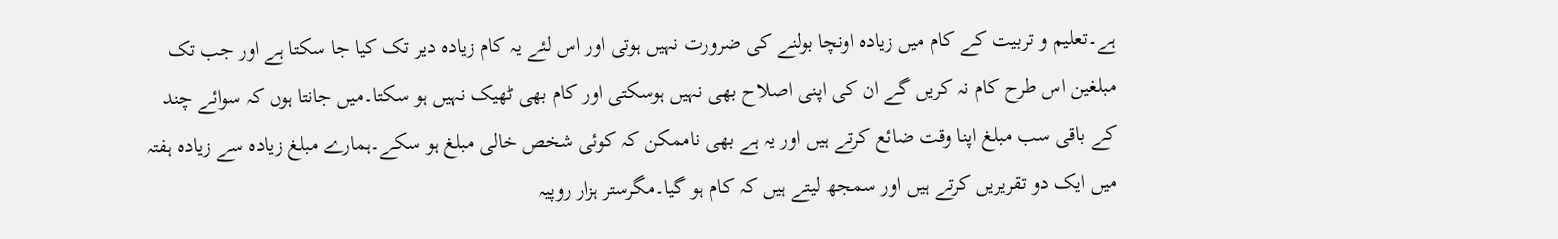ہے۔تعلیم و تربیت کے کام میں زیادہ اونچا بولنے کی ضرورت نہیں ہوتی اور اس لئے یہ کام زیادہ دیر تک کیا جا سکتا ہے اور جب تک مبلغین اس طرح کام نہ کریں گے ان کی اپنی اصلاح بھی نہیں ہوسکتی اور کام بھی ٹھیک نہیں ہو سکتا۔میں جانتا ہوں کہ سوائے چند کے باقی سب مبلغ اپنا وقت ضائع کرتے ہیں اور یہ ہے بھی ناممکن کہ کوئی شخص خالی مبلغ ہو سکے۔ہمارے مبلغ زیادہ سے زیادہ ہفتہ میں ایک دو تقریریں کرتے ہیں اور سمجھ لیتے ہیں کہ کام ہو گیا۔مگرستر ہزار روپیہ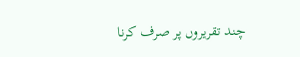چند تقریروں پر صرف کرنا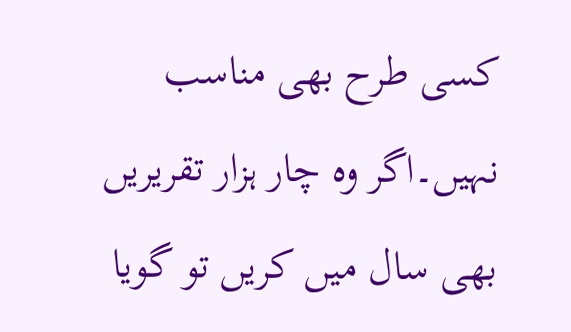کسی طرح بھی مناسب نہیں۔اگر وہ چار ہزار تقریریں بھی سال میں کریں تو گویا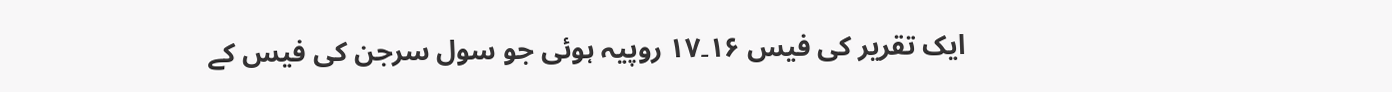ایک تقریر کی فیس ۱۶۔۱۷ روپیہ ہوئی جو سول سرجن کی فیس کے